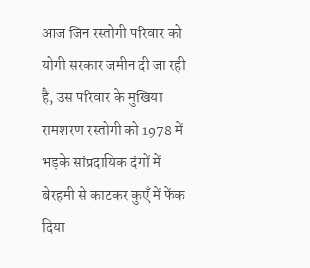आज जिन रस्तोगी परिवार को योगी सरकार जमीन दी जा रही है, उस परिवार के मुखिया रामशरण रस्तोगी को 1978 में भड़के सांप्रदायिक दंगों में बेरहमी से काटकर कुएँ में फेंक दिया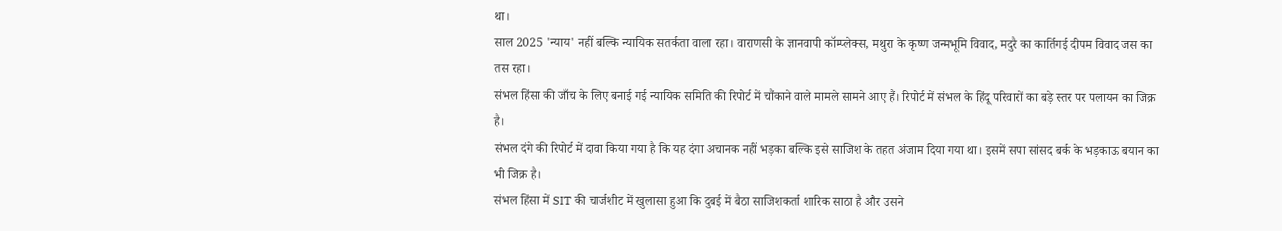था।
साल 2025 'न्याय' नहीं बल्कि न्यायिक सतर्कता वाला रहा। वाराणसी के ज्ञानवापी कॉम्प्लेक्स, मथुरा के कृष्ण जन्मभूमि विवाद, मदुरै का कार्तिगई दीपम विवाद जस का तस रहा।
संभल हिंसा की जाँच के लिए बनाई गई न्यायिक समिति की रिपोर्ट में चौंकाने वाले मामले सामने आए हैं। रिपोर्ट में संभल के हिंदू परिवारों का बड़े स्तर पर पलायन का जिक्र है।
संभल दंगे की रिपोर्ट में दावा किया गया है कि यह दंगा अचानक नहीं भड़का बल्कि इसे साजिश के तहत अंजाम दिया गया था। इसमें सपा सांसद बर्क के भड़काऊ बयान का भी जिक्र है।
संभल हिंसा में SIT की चार्जशीट में खुलासा हुआ कि दुबई में बैठा साजिशकर्ता शारिक साठा है और उसने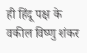ही हिंदू पक्ष के वकील विष्णु शंकर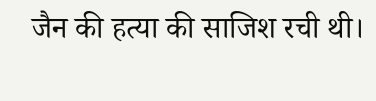जैन की हत्या की साजिश रची थी।